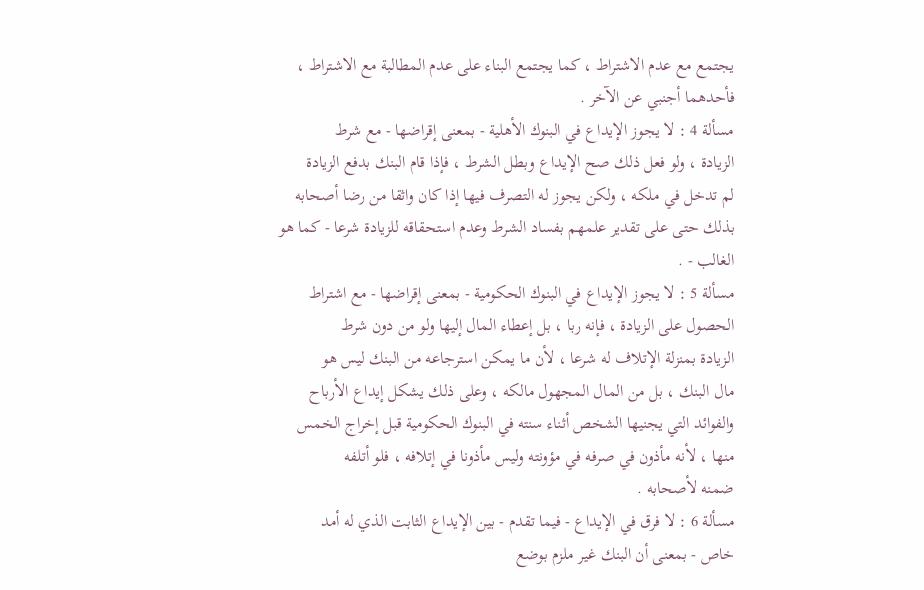يجتمع مع عدم الاشتراط ، كما يجتمع البناء على عدم المطالبة مع الاشتراط ،
فأحدهما أجنبي عن الآخر .
مسألة 4 : لا يجوز الإيداع في البنوك الأهلية - بمعنى إقراضها - مع شرط
الزيادة ، ولو فعل ذلك صح الإيداع وبطل الشرط ، فإذا قام البنك بدفع الزيادة
لم تدخل في ملكه ، ولكن يجوز له التصرف فيها إذا كان واثقا من رضا أصحابه
بذلك حتى على تقدير علمهم بفساد الشرط وعدم استحقاقه للزيادة شرعا - كما هو
الغالب - .
مسألة 5 : لا يجوز الإيداع في البنوك الحكومية - بمعنى إقراضها - مع اشتراط
الحصول على الزيادة ، فإنه ربا ، بل إعطاء المال إليها ولو من دون شرط
الزيادة بمنزلة الإتلاف له شرعا ، لأن ما يمكن استرجاعه من البنك ليس هو
مال البنك ، بل من المال المجهول مالكه ، وعلى ذلك يشكل إيداع الأرباح
والفوائد التي يجنيها الشخص أثناء سنته في البنوك الحكومية قبل إخراج الخمس
منها ، لأنه مأذون في صرفه في مؤونته وليس مأذونا في إتلافه ، فلو أتلفه
ضمنه لأصحابه .
مسألة 6 : لا فرق في الإيداع - فيما تقدم - بين الإيداع الثابت الذي له أمد
خاص - بمعنى أن البنك غير ملزم بوضع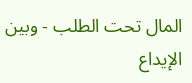المال تحت الطلب - وبين الإيداع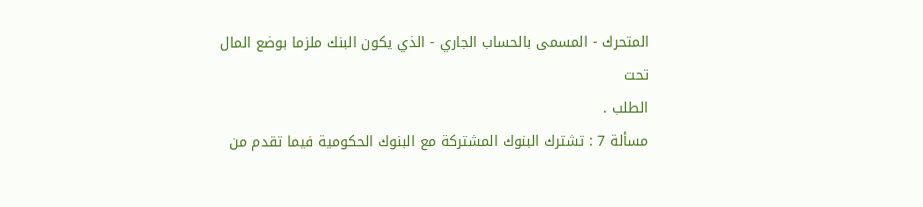المتحرك - المسمى بالحساب الجاري - الذي يكون البنك ملزما بوضع المال تحت
الطلب .
مسألة 7 : تشترك البنوك المشتركة مع البنوك الحكومية فيما تقدم من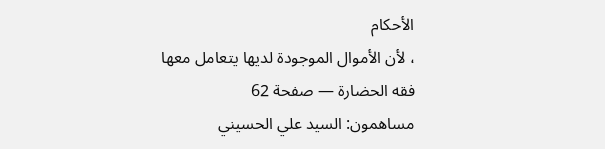الأحكام
، لأن الأموال الموجودة لديها يتعامل معها
فقه الحضارة — صفحة 62
مساهمون: السيد علي الحسيني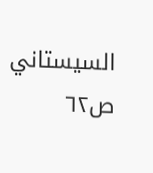السيستاني
ص٦٢